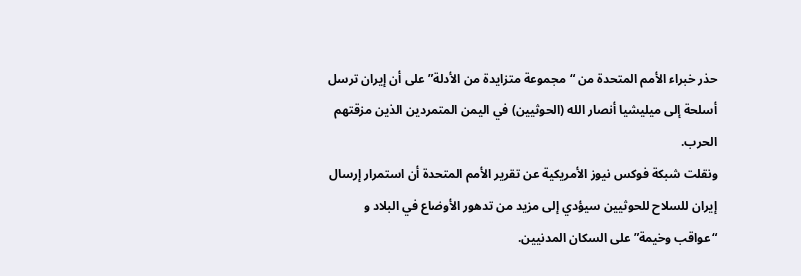حذر خبراء الأمم المتحدة من “مجموعة متزايدة من الأدلة” على أن إيران ترسل أسلحة إلى ميليشيا أنصار الله (الحوثيين) في اليمن المتمردين الذين مزقتهم الحرب.
ونقلت شبكة فوكس نيوز الأمريكية عن تقرير الأمم المتحدة أن استمرار إرسال إيران للسلاح للحوثيين سيؤدي إلى مزيد من تدهور الأوضاع في البلاد و “عواقب وخيمة” على السكان المدنيين.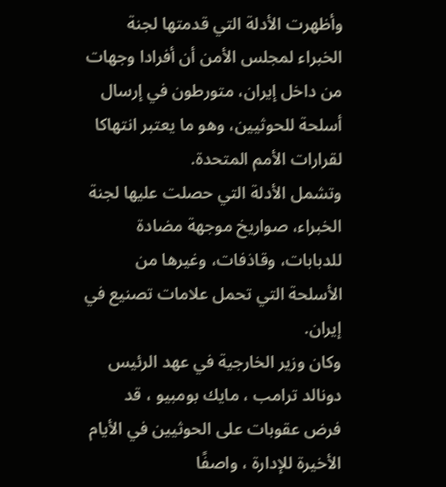وأظهرت الأدلة التي قدمتها لجنة الخبراء لمجلس الأمن أن أفرادا وجهات من داخل إيران، متورطون في إرسال أسلحة للحوثيين، وهو ما يعتبر انتهاكا لقرارات الأمم المتحدة.
وتشمل الأدلة التي حصلت عليها لجنة الخبراء، صواريخ موجهة مضادة للدبابات، وقاذفات، وغيرها من الأسلحة التي تحمل علامات تصنيع في إيران.
وكان وزير الخارجية في عهد الرئيس دونالد ترامب ، مايك بومبيو ، قد فرض عقوبات على الحوثيين في الأيام الأخيرة للإدارة ، واصفًا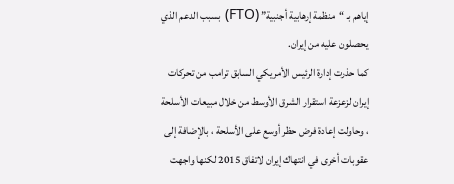إياهم بـ “منظمة إرهابية أجنبية” (FTO) بسبب الدعم الذي يحصلون عليه من إيران.
كما حذرت إدارة الرئيس الأمريكي السابق ترامب من تحركات إيران لزعزعة استقرار الشرق الأوسط من خلال مبيعات الأسلحة ، وحاولت إعادة فرض حظر أوسع على الأسلحة ، بالإضافة إلى عقوبات أخرى في انتهاك إيران لاتفاق 2015 لكنها واجهت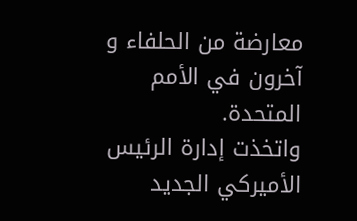معارضة من الحلفاء و آخرون في الأمم المتحدة.
واتخذت إدارة الرئيس الأميركي الجديد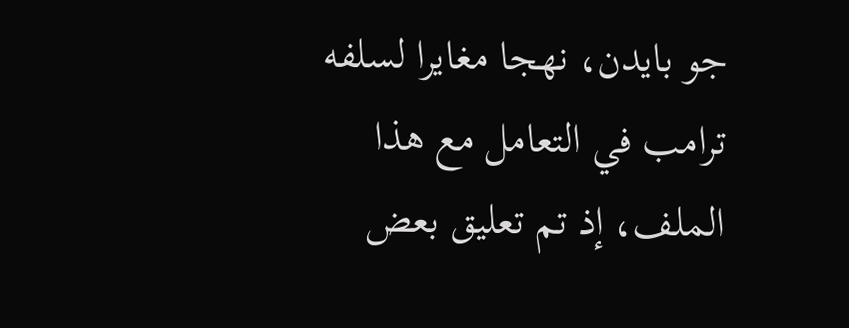جو بايدن، نهجا مغايرا لسلفه ترامب في التعامل مع هذا الملف، إذ تم تعليق بعض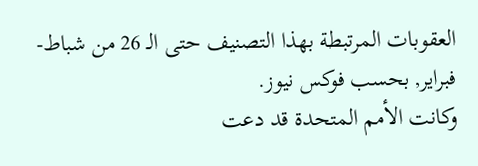العقوبات المرتبطة بهذا التصنيف حتى الـ 26 من شباط- فبراير, بحسب فوكس نيوز.
وكانت الأمم المتحدة قد دعت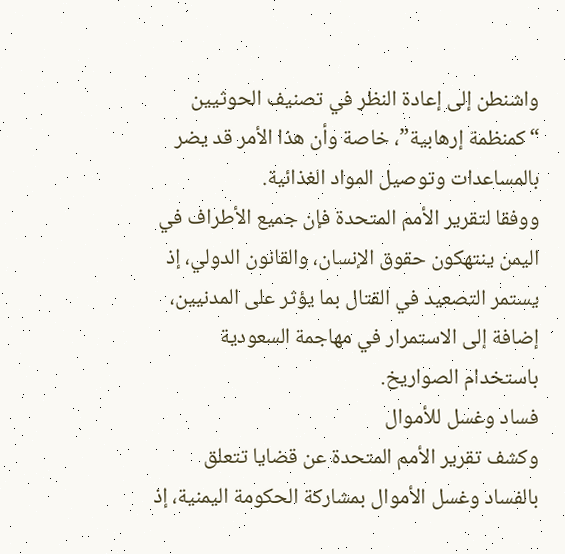واشنطن إلى إعادة النظر في تصنيف الحوثيين “كمنظمة إرهابية”، خاصة وأن هذا الأمر قد يضر بالمساعدات وتوصيل المواد الغذائية.
ووفقا لتقرير الأمم المتحدة فإن جميع الأطراف في اليمن ينتهكون حقوق الإنسان، والقانون الدولي، إذ يستمر التصعيد في القتال بما يؤثر على المدنيين، إضافة إلى الاستمرار في مهاجمة السعودية باستخدام الصواريخ.
فساد وغسل للأموال
وكشف تقرير الأمم المتحدة عن قضايا تتعلق بالفساد وغسل الأموال بمشاركة الحكومة اليمنية، إذ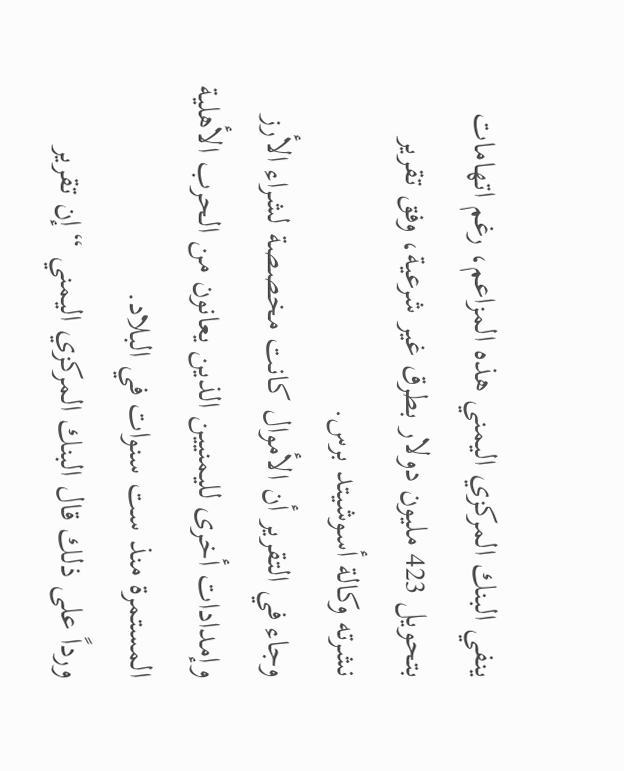ينفي البنك المركزي اليمني هذه المزاعم، رغم اتهامات بتحويل 423 مليون دولار بطرق غير شرعية، وفق تقرير نشرته وكالة أسوشيتد برس.
وجاء في التقرير أن الأموال كانت مخصصة لشراء الأرز وإمدادات أخرى لليمنيين الذين يعانون من الحرب الأهلية المستمرة منذ ست سنوات في البلاد.
ورداً على ذلك قال البنك المركزي اليمني “إن تقرير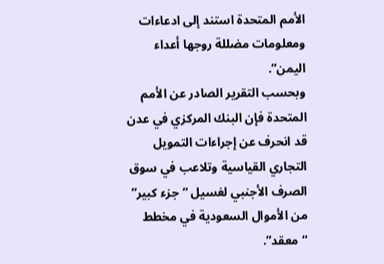الأمم المتحدة استند إلى ادعاءات ومعلومات مضللة روجها أعداء اليمن”.
وبحسب التقرير الصادر عن الأمم المتحدة فإن البنك المركزي في عدن قد انحرف عن إجراءات التمويل التجاري القياسية وتلاعب في سوق الصرف الأجنبي لغسيل “جزء كبير” من الأموال السعودية في مخطط “معقد”.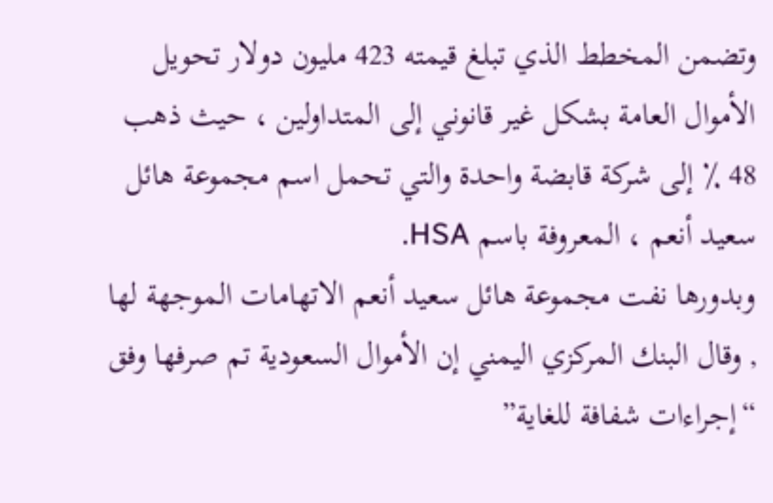وتضمن المخطط الذي تبلغ قيمته 423 مليون دولار تحويل الأموال العامة بشكل غير قانوني إلى المتداولين ، حيث ذهب 48 ٪ إلى شركة قابضة واحدة والتي تحمل اسم مجموعة هائل سعيد أنعم ، المعروفة باسم HSA.
وبدورها نفت مجموعة هائل سعيد أنعم الاتهامات الموجهة لها , وقال البنك المركزي اليمني إن الأموال السعودية تم صرفها وفق “إجراءات شفافة للغاية”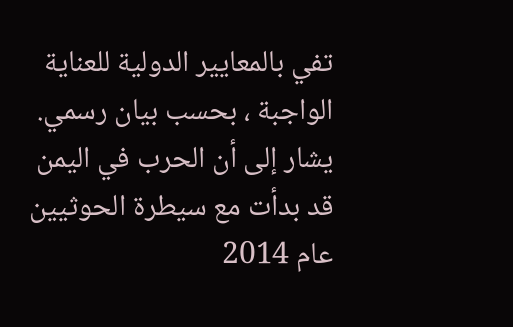تفي بالمعايير الدولية للعناية الواجبة ، بحسب بيان رسمي.
يشار إلى أن الحرب في اليمن قد بدأت مع سيطرة الحوثيين عام 2014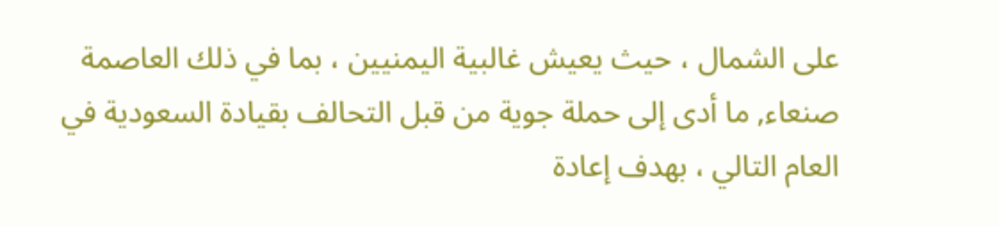على الشمال ، حيث يعيش غالبية اليمنيين ، بما في ذلك العاصمة صنعاء, ما أدى إلى حملة جوية من قبل التحالف بقيادة السعودية في العام التالي ، بهدف إعادة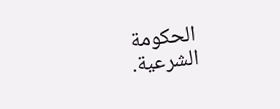الحكومة الشرعية.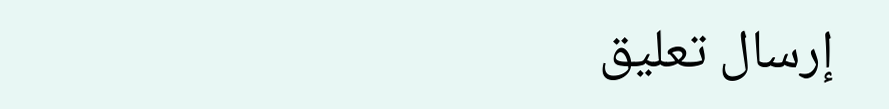إرسال تعليق